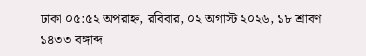ঢাকা ০৫:৫২ অপরাহ্ন, রবিবার, ০২ অগাস্ট ২০২৬, ১৮ শ্রাবণ ১৪৩৩ বঙ্গাব্দ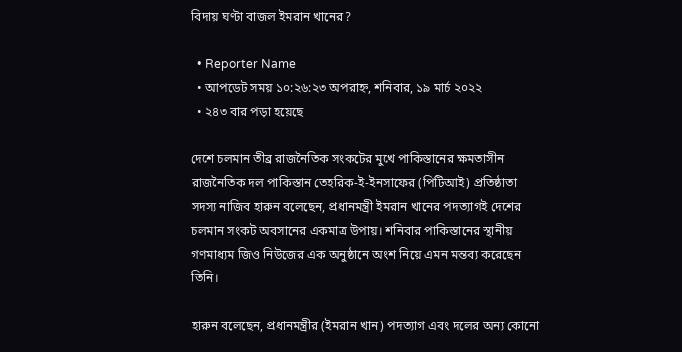বিদায় ঘণ্টা বাজল ইমরান খানের?

  • Reporter Name
  • আপডেট সময় ১০:২৬:২৩ অপরাহ্ন, শনিবার, ১৯ মার্চ ২০২২
  • ২৪৩ বার পড়া হয়েছে

দেশে চলমান তীব্র রাজনৈতিক সংকটের মুখে পাকিস্তানের ক্ষমতাসীন রাজনৈতিক দল পাকিস্তান তেহরিক-ই-ইনসাফের (পিটিআই) প্রতিষ্ঠাতা সদস্য নাজিব হারুন বলেছেন, প্রধানমন্ত্রী ইমরান খানের পদত্যাগই দেশের চলমান সংকট অবসানের একমাত্র উপায়। শনিবার পাকিস্তানের স্থানীয় গণমাধ্যম জিও নিউজের এক অনুষ্ঠানে অংশ নিয়ে এমন মন্তব্য করেছেন তিনি।

হারুন বলেছেন, প্রধানমন্ত্রীর (ইমরান খান) পদত্যাগ এবং দলের অন্য কোনো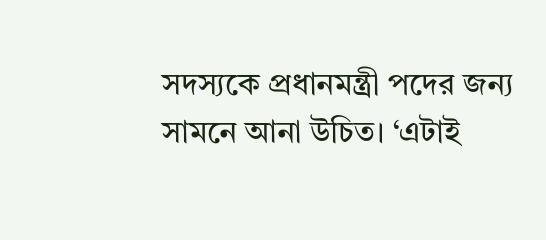সদস্যকে প্রধানমন্ত্রী পদের জন্য সামনে আনা উচিত।‌ ‘এটাই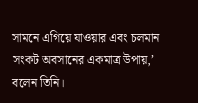সামনে এগিয়ে যাওয়ার এবং চলমান সংকট অবসানের একমাত্র উপায়,’ বলেন তিনি।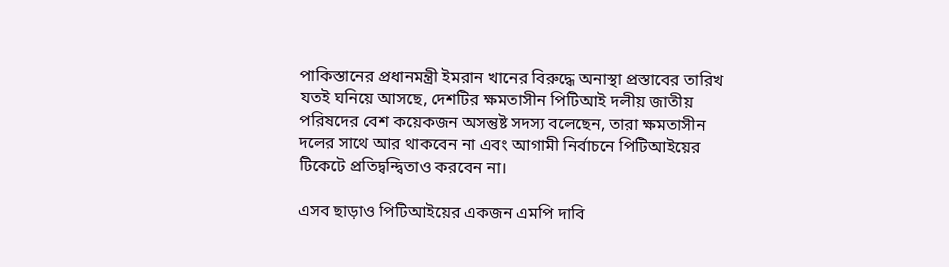পাকিস্তানের প্রধানমন্ত্রী ইমরান খানের বিরুদ্ধে অনাস্থা প্রস্তাবের তারিখ যতই ঘনিয়ে আসছে, দেশটির ক্ষমতাসীন পিটিআই দলীয় জাতীয় পরিষদের বেশ কয়েকজন অসন্তুষ্ট সদস্য বলেছেন, তারা ক্ষমতাসীন দলের সাথে আর থাকবেন না এবং আগামী নির্বাচনে পিটিআইয়ের টিকেটে প্রতিদ্বন্দ্বিতাও করবেন না।

এসব ছাড়াও পিটিআইয়ের একজন এমপি দাবি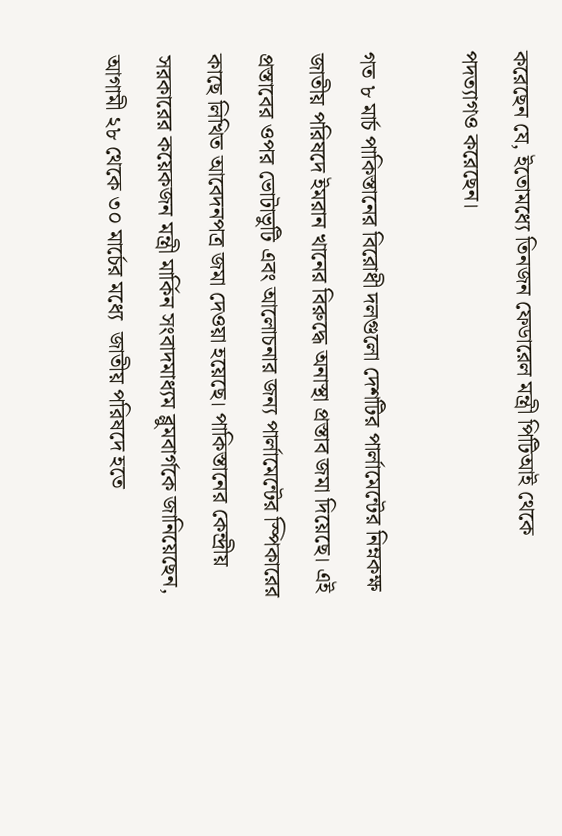করেছেন যে, ইতোমধ্যে তিনজন ফেডারেল মন্ত্রী পিটিআই থেকে পদত্যাগও করেছেন।

গত ৮ মার্চ পাকিস্তানের বিরোধী দলগুলো দেশটির পার্লামেন্টের নিম্নকক্ষ জাতীয় পরিষদে ইমরান খানের বিরুদ্ধে অনাস্থা প্রস্তাব জমা দিয়েছে। এই প্রস্তাবের ওপর ভোটাভুটি এবং আলোচনার জন্য পার্লামেন্টের স্পিকারের কাছে লিখিত আবেদনপত্র জমা দেওয়া হয়েছে। পাকিস্তানের কেন্দ্রীয় সরকারের কয়েকজন মন্ত্রী মার্কিন সংবাদমাধ্যম ব্লুমবার্গকে জানিয়েছেন, আগামী ২৮ থেকে ৩০ মার্চের মধ্যে  জাতীয় পরিষদে হতে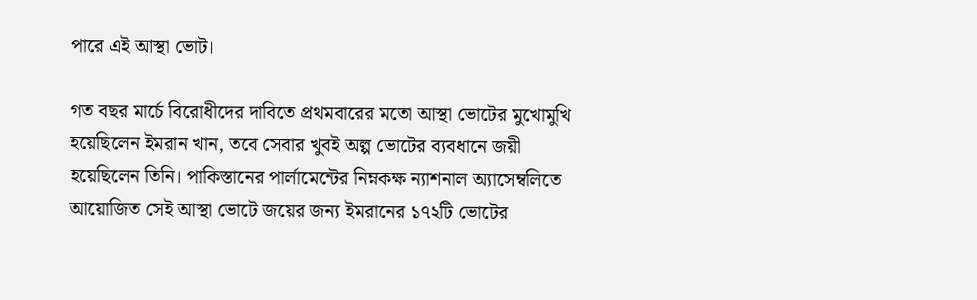পারে এই আস্থা ভোট।

গত বছর মার্চে বিরোধীদের দাবিতে প্রথমবারের মতো আস্থা ভোটের মুখোমুখি হয়েছিলেন ইমরান খান, তবে সেবার খুবই অল্প ভোটের ব্যবধানে জয়ী হয়েছিলেন তিনি। পাকিস্তানের পার্লামেন্টের নিম্নকক্ষ ন্যাশনাল অ্যাসেম্বলিতে আয়োজিত সেই আস্থা ভোটে জয়ের জন্য ইমরানের ১৭২টি ভোটের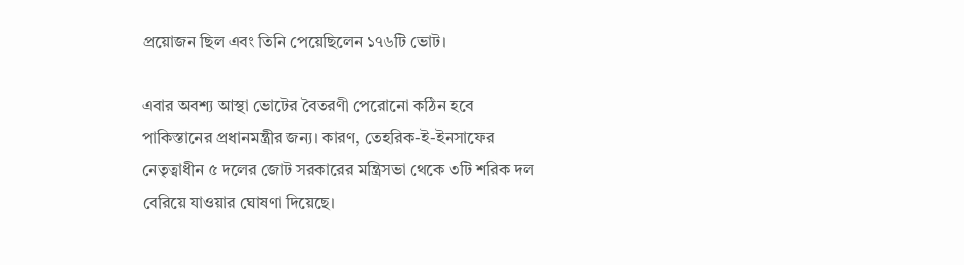প্রয়োজন ছিল এবং তিনি পেয়েছিলেন ১৭৬টি ভোট।

এবার অবশ্য আস্থা ভোটের বৈতরণী পেরোনো কঠিন হবে পাকিস্তানের প্রধানমন্ত্রীর জন্য। কারণ, তেহরিক-ই-ইনসাফের নেতৃত্বাধীন ৫ দলের জোট সরকারের মন্ত্রিসভা থেকে ৩টি শরিক দল বেরিয়ে যাওয়ার ঘোষণা দিয়েছে।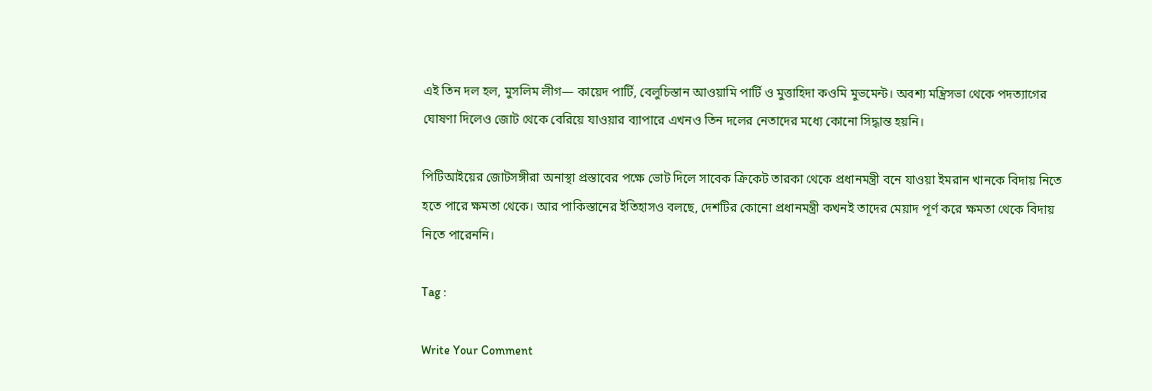এই তিন দল হল, মুসলিম লীগ— কায়েদ পার্টি, বেলুচিস্তান আওয়ামি পার্টি ও মুত্তাহিদা কওমি মুভমেন্ট। অবশ্য মন্ত্রিসভা থেকে পদত্যাগের ঘোষণা দিলেও জোট থেকে বেরিয়ে যাওয়ার ব্যাপারে এখনও তিন দলের নেতাদের মধ্যে কোনো সিদ্ধান্ত হয়নি।

পিটিআইয়ের জোটসঙ্গীরা অনাস্থা প্রস্তাবের পক্ষে ভোট দিলে সাবেক ক্রিকেট তারকা থেকে প্রধানমন্ত্রী বনে যাওয়া ইমরান খানকে বিদায় নিতে হতে পারে ক্ষমতা থেকে। আর পাকিস্তানের ইতিহাসও বলছে, দেশটির কোনো প্রধানমন্ত্রী কখনই তাদের মেয়াদ পূর্ণ করে ক্ষমতা থেকে বিদায় নিতে পারেননি।

Tag :

Write Your Comment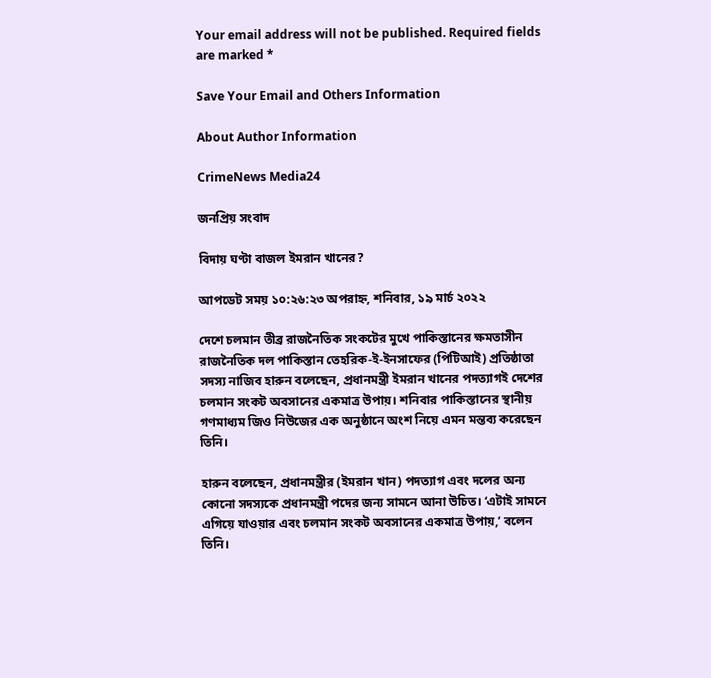Your email address will not be published. Required fields are marked *

Save Your Email and Others Information

About Author Information

CrimeNews Media24

জনপ্রিয় সংবাদ

বিদায় ঘণ্টা বাজল ইমরান খানের?

আপডেট সময় ১০:২৬:২৩ অপরাহ্ন, শনিবার, ১৯ মার্চ ২০২২

দেশে চলমান তীব্র রাজনৈতিক সংকটের মুখে পাকিস্তানের ক্ষমতাসীন রাজনৈতিক দল পাকিস্তান তেহরিক-ই-ইনসাফের (পিটিআই) প্রতিষ্ঠাতা সদস্য নাজিব হারুন বলেছেন, প্রধানমন্ত্রী ইমরান খানের পদত্যাগই দেশের চলমান সংকট অবসানের একমাত্র উপায়। শনিবার পাকিস্তানের স্থানীয় গণমাধ্যম জিও নিউজের এক অনুষ্ঠানে অংশ নিয়ে এমন মন্তব্য করেছেন তিনি।

হারুন বলেছেন, প্রধানমন্ত্রীর (ইমরান খান) পদত্যাগ এবং দলের অন্য কোনো সদস্যকে প্রধানমন্ত্রী পদের জন্য সামনে আনা উচিত।‌ ‘এটাই সামনে এগিয়ে যাওয়ার এবং চলমান সংকট অবসানের একমাত্র উপায়,’ বলেন তিনি।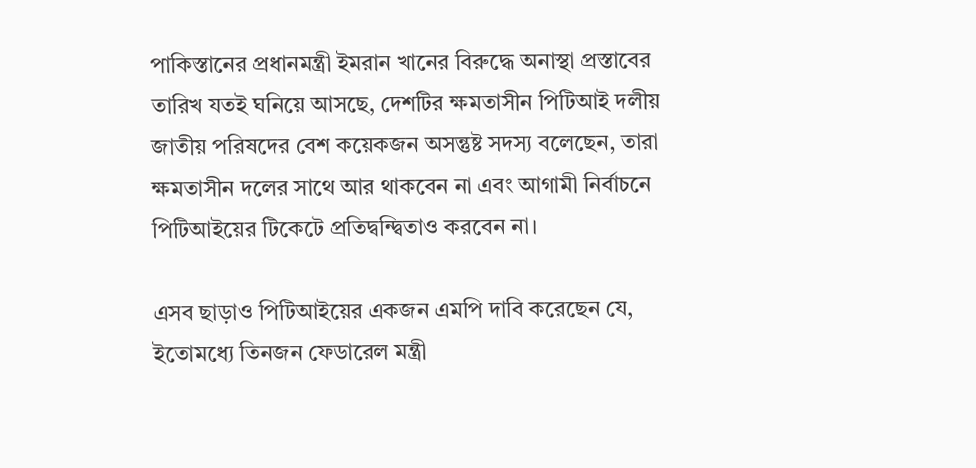পাকিস্তানের প্রধানমন্ত্রী ইমরান খানের বিরুদ্ধে অনাস্থা প্রস্তাবের তারিখ যতই ঘনিয়ে আসছে, দেশটির ক্ষমতাসীন পিটিআই দলীয় জাতীয় পরিষদের বেশ কয়েকজন অসন্তুষ্ট সদস্য বলেছেন, তারা ক্ষমতাসীন দলের সাথে আর থাকবেন না এবং আগামী নির্বাচনে পিটিআইয়ের টিকেটে প্রতিদ্বন্দ্বিতাও করবেন না।

এসব ছাড়াও পিটিআইয়ের একজন এমপি দাবি করেছেন যে, ইতোমধ্যে তিনজন ফেডারেল মন্ত্রী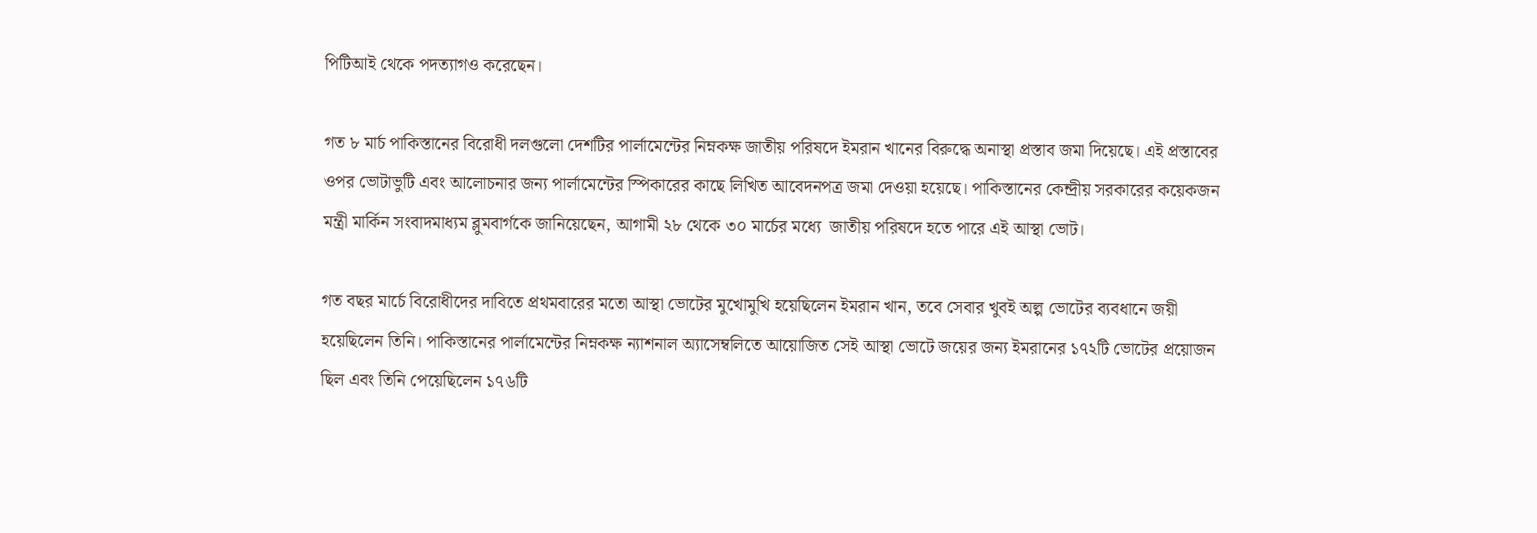পিটিআই থেকে পদত্যাগও করেছেন।

গত ৮ মার্চ পাকিস্তানের বিরোধী দলগুলো দেশটির পার্লামেন্টের নিম্নকক্ষ জাতীয় পরিষদে ইমরান খানের বিরুদ্ধে অনাস্থা প্রস্তাব জমা দিয়েছে। এই প্রস্তাবের ওপর ভোটাভুটি এবং আলোচনার জন্য পার্লামেন্টের স্পিকারের কাছে লিখিত আবেদনপত্র জমা দেওয়া হয়েছে। পাকিস্তানের কেন্দ্রীয় সরকারের কয়েকজন মন্ত্রী মার্কিন সংবাদমাধ্যম ব্লুমবার্গকে জানিয়েছেন, আগামী ২৮ থেকে ৩০ মার্চের মধ্যে  জাতীয় পরিষদে হতে পারে এই আস্থা ভোট।

গত বছর মার্চে বিরোধীদের দাবিতে প্রথমবারের মতো আস্থা ভোটের মুখোমুখি হয়েছিলেন ইমরান খান, তবে সেবার খুবই অল্প ভোটের ব্যবধানে জয়ী হয়েছিলেন তিনি। পাকিস্তানের পার্লামেন্টের নিম্নকক্ষ ন্যাশনাল অ্যাসেম্বলিতে আয়োজিত সেই আস্থা ভোটে জয়ের জন্য ইমরানের ১৭২টি ভোটের প্রয়োজন ছিল এবং তিনি পেয়েছিলেন ১৭৬টি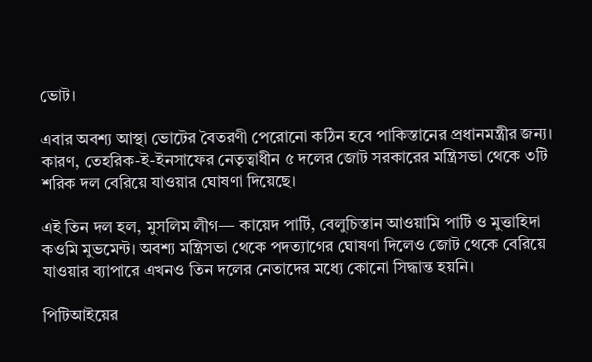ভোট।

এবার অবশ্য আস্থা ভোটের বৈতরণী পেরোনো কঠিন হবে পাকিস্তানের প্রধানমন্ত্রীর জন্য। কারণ, তেহরিক-ই-ইনসাফের নেতৃত্বাধীন ৫ দলের জোট সরকারের মন্ত্রিসভা থেকে ৩টি শরিক দল বেরিয়ে যাওয়ার ঘোষণা দিয়েছে।

এই তিন দল হল, মুসলিম লীগ— কায়েদ পার্টি, বেলুচিস্তান আওয়ামি পার্টি ও মুত্তাহিদা কওমি মুভমেন্ট। অবশ্য মন্ত্রিসভা থেকে পদত্যাগের ঘোষণা দিলেও জোট থেকে বেরিয়ে যাওয়ার ব্যাপারে এখনও তিন দলের নেতাদের মধ্যে কোনো সিদ্ধান্ত হয়নি।

পিটিআইয়ের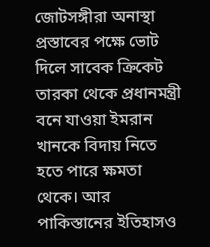জোটসঙ্গীরা অনাস্থা প্রস্তাবের পক্ষে ভোট দিলে সাবেক ক্রিকেট তারকা থেকে প্রধানমন্ত্রী বনে যাওয়া ইমরান খানকে বিদায় নিতে হতে পারে ক্ষমতা থেকে। আর পাকিস্তানের ইতিহাসও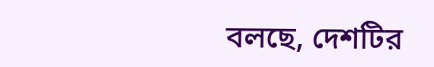বলছে, দেশটির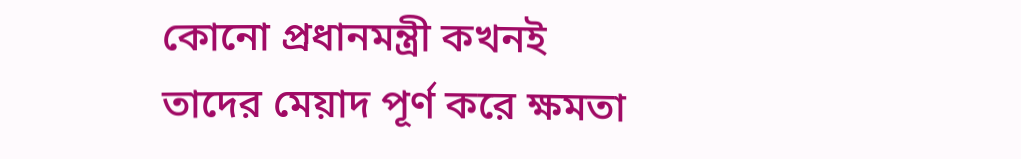কোনো প্রধানমন্ত্রী কখনই তাদের মেয়াদ পূর্ণ করে ক্ষমতা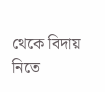থেকে বিদায় নিতে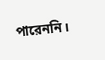পারেননি।